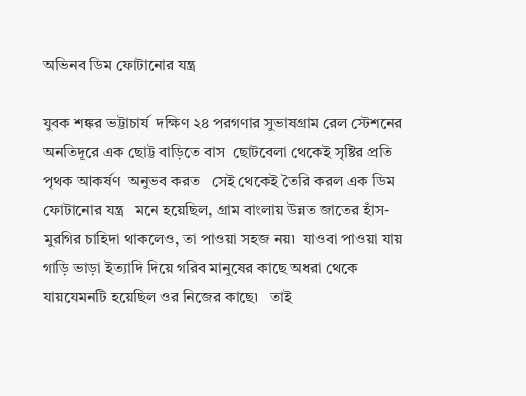অভিনব ডিম ফোটানোর যন্ত্র

যুবক শঙ্কর ভট্টাচার্য  দক্ষিণ ২৪ পরগণার সুভাষগ্রাম রেল স্টেশনের অনতিদূরে এক ছোট্ট বাড়িতে বাস  ছোটবেলা থেকেই সৃষ্টির প্রতি পৃথক আকর্ষণ  অনুভব করত   সেই থেকেই তৈরি করল এক ডিম ফোটানোর যন্ত্র   মনে হয়েছিল, গ্রাম বাংলায় উন্নত জাতের হাঁস-মুরগির চাহিদা থাকলেও, তা পাওয়া সহজ নয়৷  যাওবা পাওয়া যায় গাড়ি ভাড়া ইত্যাদি দিয়ে গরিব মানুষের কাছে অধরা থেকে যায়যেমনটি হয়েছিল ওর নিজের কাছে৷   তাই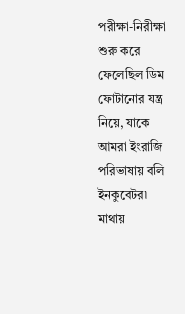পরীক্ষা-নিরীক্ষা শুরু করে ফেলেছিল ডিম ফোটানোর যন্ত্র নিয়ে, যাকে আমরা ইংরাজি পরিভাষায় বলি ইনকুবেটর৷   মাথায়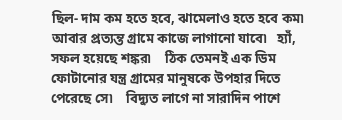ছিল- দাম কম হতে হবে, ঝামেলাও হতে হবে কম৷   আবার প্রত্যন্ত গ্রামে কাজে লাগানো যাবে৷   হ্যাঁ, সফল হয়েছে শঙ্কর৷    ঠিক তেমনই এক ডিম ফোটানোর যন্ত্র গ্রামের মানুষকে উপহার দিতে পেরেছে সে৷    বিদ্যুত লাগে না সারাদিন পাশে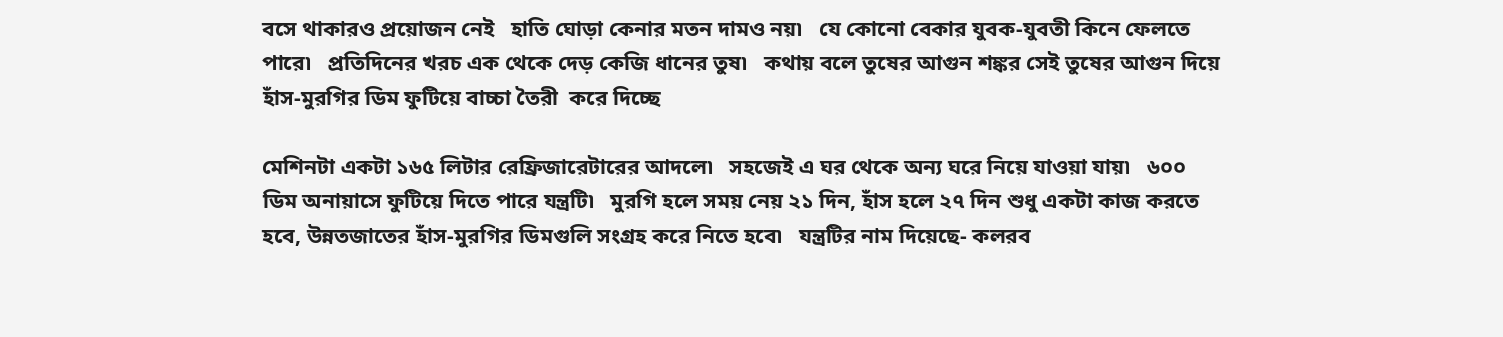বসে থাকারও প্রয়োজন নেই   হাতি ঘোড়া কেনার মতন দামও নয়৷   যে কোনো বেকার যুবক-যুবতী কিনে ফেলতে পারে৷   প্রতিদিনের খরচ এক থেকে দেড় কেজি ধানের তুষ৷   কথায় বলে তুষের আগুন শঙ্কর সেই তুষের আগুন দিয়ে হাঁস-মুরগির ডিম ফুটিয়ে বাচ্চা তৈরী  করে দিচ্ছে

মেশিনটা একটা ১৬৫ লিটার রেফ্রিজারেটারের আদলে৷   সহজেই এ ঘর থেকে অন্য ঘরে নিয়ে যাওয়া যায়৷   ৬০০ ডিম অনায়াসে ফুটিয়ে দিতে পারে যন্ত্রটি৷   মুরগি হলে সময় নেয় ২১ দিন, হাঁস হলে ২৭ দিন শুধু একটা কাজ করতে হবে, উন্নতজাতের হাঁস-মুরগির ডিমগুলি সংগ্রহ করে নিতে হবে৷   যন্ত্রটির নাম দিয়েছে- কলরব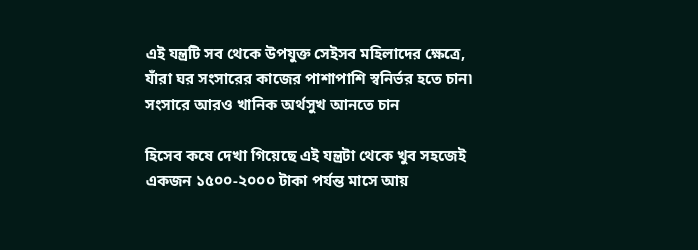এই যন্ত্রটি সব থেকে উপযুক্ত সেইসব মহিলাদের ক্ষেত্রে, যাঁরা ঘর সংসারের কাজের পাশাপাশি স্বনির্ভর হতে চান৷   সংসারে আরও খানিক অর্থসুখ আনতে চান

হিসেব কষে দেখা গিয়েছে এই যন্ত্রটা থেকে খুব সহজেই একজন ১৫০০-২০০০ টাকা পর্যন্ত মাসে আয়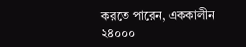করতে পারেন, এককালীন ২৪০০০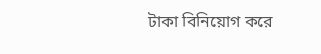টাকা বিনিয়োগ করে